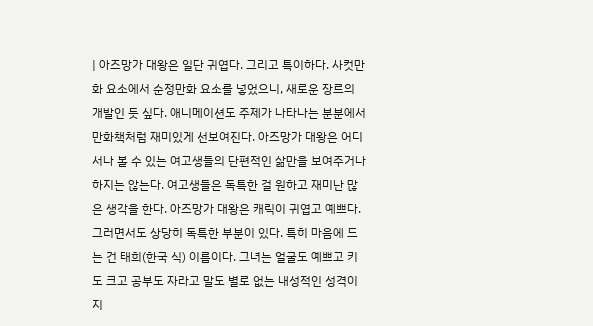| 아즈망가 대왕은 일단 귀엽다. 그리고 특이하다. 사컷만화 요소에서 순정만화 요소를 넣었으니, 새로운 장르의 개발인 듯 싶다. 애니메이션도 주제가 나타나는 분분에서 만화책처럼 재미있게 선보여진다. 아즈망가 대왕은 어디서나 볼 수 있는 여고생들의 단편적인 삶만을 보여주거나 하지는 않는다. 여고생들은 독특한 걸 원하고 재미난 많은 생각을 한다. 아즈망가 대왕은 캐릭이 귀엽고 예쁘다. 그러면서도 상당히 독특한 부분이 있다. 특히 마음에 드는 건 태희(한국 식) 이름이다. 그녀는 얼굴도 예쁘고 키도 크고 공부도 자라고 말도 별로 없는 내성적인 성격이지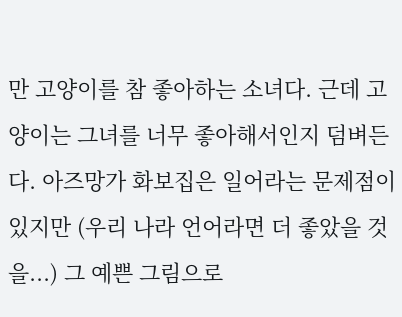만 고양이를 참 좋아하는 소녀다. 근데 고양이는 그녀를 너무 좋아해서인지 덤벼든다. 아즈망가 화보집은 일어라는 문제점이 있지만 (우리 나라 언어라면 더 좋았을 것을...) 그 예쁜 그림으로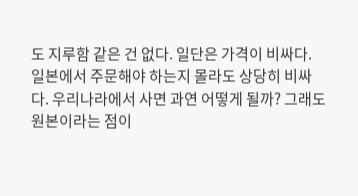도 지루함 같은 건 없다. 일단은 가격이 비싸다. 일본에서 주문해야 하는지 몰라도 상당히 비싸다. 우리나라에서 사면 과연 어떻게 될까? 그래도 원본이라는 점이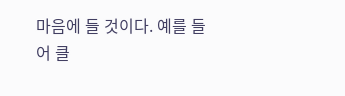마음에 들 것이다. 예를 들어 클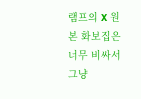램프의 X 원본 화보집은 너무 비싸서 그냥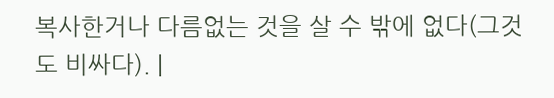복사한거나 다름없는 것을 살 수 밖에 없다(그것도 비싸다). |